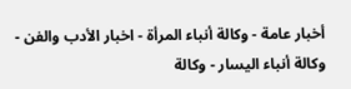أخبار عامة - وكالة أنباء المرأة - اخبار الأدب والفن - وكالة أنباء اليسار - وكالة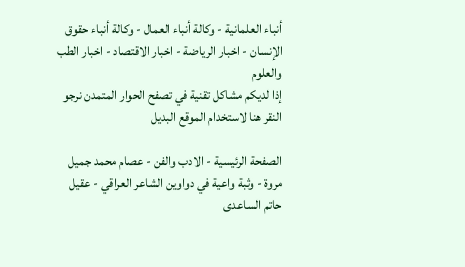أنباء العلمانية - وكالة أنباء العمال - وكالة أنباء حقوق الإنسان - اخبار الرياضة - اخبار الاقتصاد - اخبار الطب والعلوم
إذا لديكم مشاكل تقنية في تصفح الحوار المتمدن نرجو النقر هنا لاستخدام الموقع البديل

الصفحة الرئيسية - الادب والفن - عصام محمد جميل مروة - وثبة واعية في دواوين الشاعر العراقي - عقيل حاتم الساعدى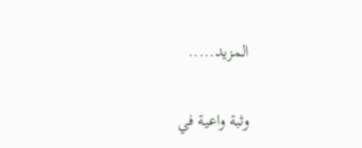المزيد.....

وثبة واعية في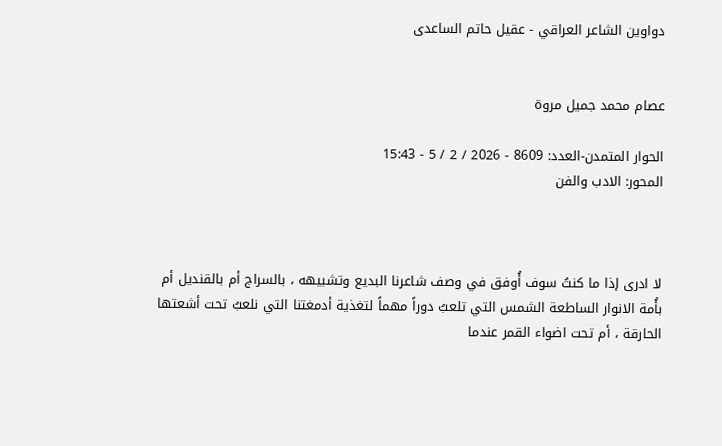دواوين الشاعر العراقي - عقيل حاتم الساعدى


عصام محمد جميل مروة

الحوار المتمدن-العدد: 8609 - 2026 / 2 / 5 - 15:43
المحور: الادب والفن



لا ادرى إذا ما كنتُ سوف أُوفق في وصف شاعرنا البديع وتشبيهه ، بالسراج أم بالقنديل أم بأُمة الانوار الساطعة الشمس التي تلعبُ دوراً مهماً لتغذية أدمغتنا التي نلعبُ تحت أشعتها الحارقة ، أم تحت اضواء القمر عندما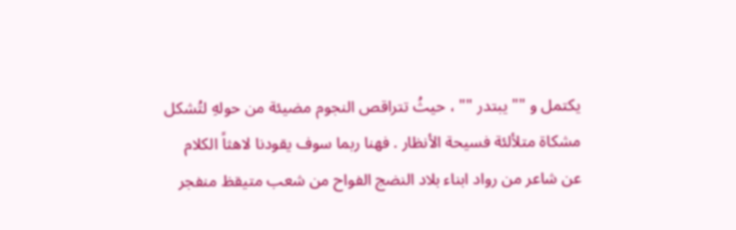يكتمل و "" يبتدر "" ، حيثُ تتراقص النجوم مضيئة من حولهِ لتُشكل مشكاة متلألئة فسيحة الأنظار . فهنا ربما سوف يقودنا لاهثاً الكلام عن شاعر من رواد ابناء بلاد النضج الفواح من شعب متيقظ منفجر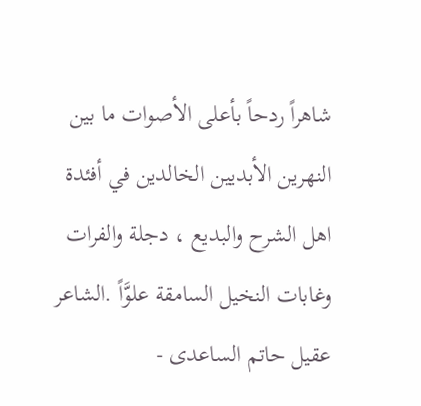شاهراً ردحاً بأعلى الأصوات ما بين النهرين الأبديين الخالدين في أفئدة اهل الشرح والبديع ، دجلة والفرات وغابات النخيل السامقة علوَّاً .الشاعر عقيل حاتم الساعدى -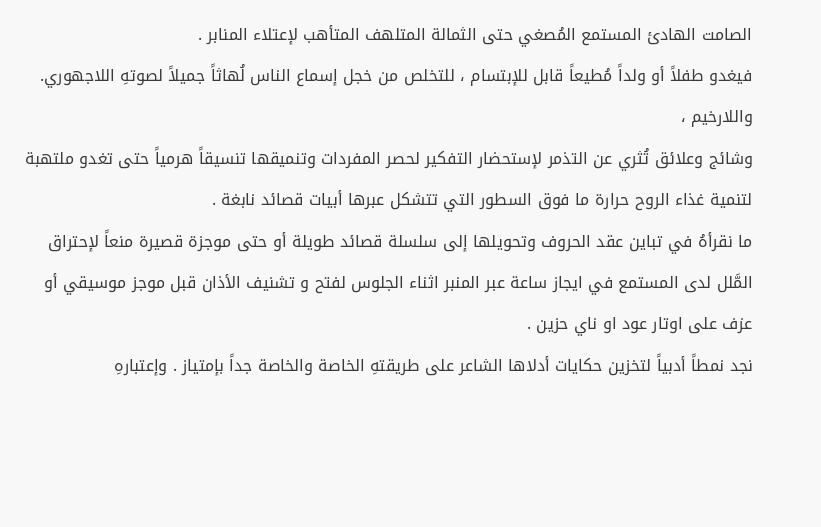الصامت الهادئ المستمع المُصغي حتى الثمالة المتلهف المتأهب لإعتلاء المنابر .
فيغدو طفلاً أو ولداً مُطيعاً قابل للإبتسام ، للتخلص من خجل إسماع الناس لُهاثاً جميلاً لصوتهِ اللاجهوري. واللارخيم ،
وشائج وعلائق تُثري عن التذمر لإستحضار التفكير لحصر المفردات وتنميقها تنسيقاً هرمياً حتى تغدو ملتهبة لتنمية غذاء الروح حرارة ما فوق السطور التي تتشكل عبرها أبيات قصائد نابغة .
ما نقرأهُ في تباين عقد الحروف وتحويلها إلى سلسلة قصائد طويلة أو حتى موجزة قصيرة منعاً لإحتراق المَّلل لدى المستمع في ايجاز ساعة عبر المنبر اثناء الجلوس لفتح و تشنيف الأذان قبل موجز موسيقي أو عزف على اوتار عود او ناي حزين .
نجد نمطاً أدبياً لتخزين حكايات أدلاها الشاعر على طريقتهِ الخاصة والخاصة جداً بإمتياز . وإعتبارهِ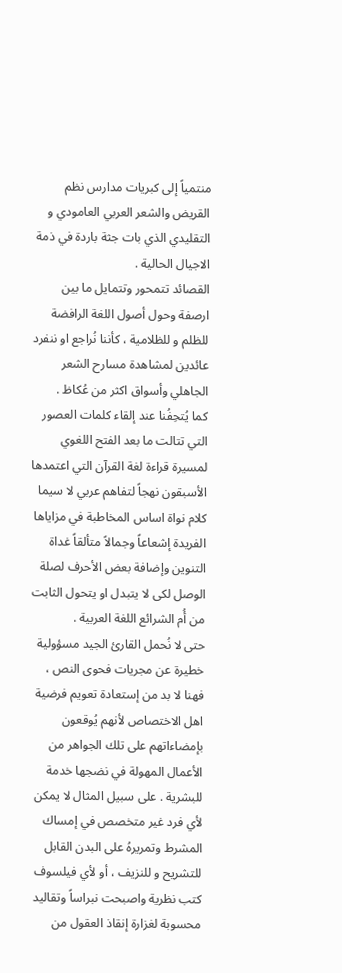منتمياً إلى كبريات مدارس نظم القريض والشعر العربي العامودي و التقليدي الذي بات جثة باردة في ذمة الاجيال الحالية .
القصائد تتمحور وتتمايل ما بين ارصفة وحول أصول اللغة الرافضة للظلم و للظلامية ، كأننا نُراجع او ننفرد عائدين لمشاهدة مسارح الشعر الجاهلي وأسواق اكثر من عُكاظ .
كما يُتحِفُنا عند إلقاء كلمات العصور التي تتالت ما بعد الفتح اللغوي لمسيرة قراءة لغة القرآن التي اعتمدها الأسبقون نهجاً لتفاهم عربي لا سيما كلام نواة اساس المخاطبة في مزاياها الفريدة إشعاعاً وجمالاً متألقاً غداة التنوين وإضافة بعض الأحرف لصلة الوصل لكى لا يتبدل او يتحول الثابت من أُم الشرائع اللغة العربية .
حتى لا نُحمل القارئ الجيد مسؤولية خطيرة عن مجريات فحوى النص ، فهنا لا بد من إستعادة تعويم فرضية اهل الاختصاص لأنهم يُوقعون بإمضاءاتهم على تلك الجواهر من الأعمال المهولة في نضجها خدمة للبشرية . على سبيل المثال لا يمكن لأي فرد غير متخصص في إمساك المشرط وتمريرهُ على البدن القابل للتشريح و للنزيف ، أو لأي فيلسوف كتب نظرية واصبحت نبراساً وتقاليد محسوبة لغزارة إنقاذ العقول من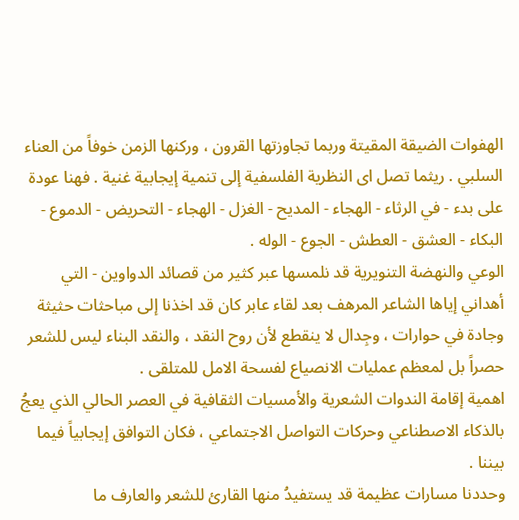الهفوات الضيقة المقيتة وربما تجاوزتها القرون ، وركنها الزمن خوفاً من العناء السلبي . ريثما تصل اى النظرية الفلسفية إلى تنمية إيجابية غنية . فهنا عودة على بدء - في الرثاء - الهجاء - المديح - الغزل - الهجاء - التحريض - الدموع - البكاء - العشق - العطش - الجوع - الوله .
الوعي والنهضة التنويرية قد نلمسها عبر كثير من قصائد الدواوين - التي أهداني إياها الشاعر المرهف بعد لقاء عابر كان قد اخذنا إلى مباحثات حثيثة وجادة في حوارات ، وجِدال لا ينقطع لأن روح النقد ، والنقد البناء ليس للشعر حصراً بل لمعظم عمليات الانصياع لفسحة الامل للمتلقى .
اهمية إقامة الندوات الشعرية والأمسيات الثقافية في العصر الحالي الذي يعجُ بالذكاء الاصطناعي وحركات التواصل الاجتماعي ، فكان التوافق إيجابياً فيما بيننا .
وحددنا مسارات عظيمة قد يستفيدُ منها القارئ للشعر والعارف ما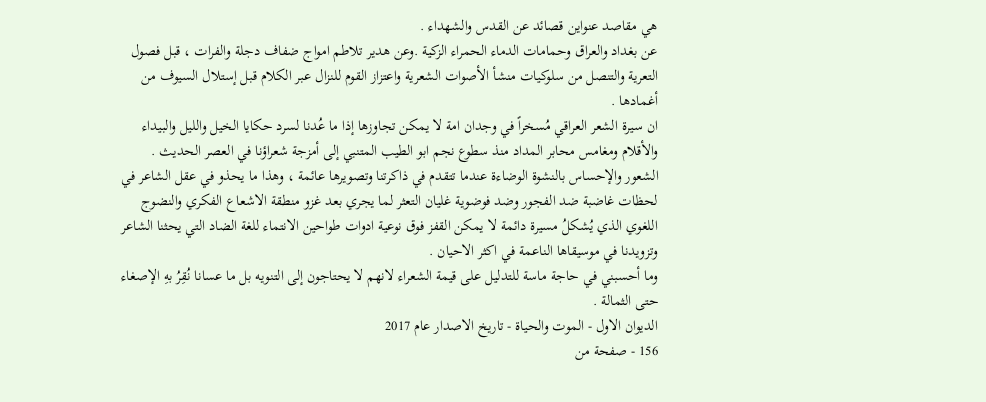هي مقاصد عنواين قصائد عن القدس والشهداء .
عن بغداد والعراق وحمامات الدماء الحمراء الزكية .وعن هدير تلاطم امواج ضفاف دجلة والفرات ، قبل فصول التعرية والتنصل من سلوكيات منشأ الأصوات الشعرية واعتزاز القوم للنزال عبر الكلام قبل إستلال السيوف من أغمادها .
ان سيرة الشعر العراقي مُسخراً في وجدان امة لا يمكن تجاوزها إذا ما عُدنا لسرد حكايا الخيل والليل والبيداء والأقلام ومغامس محابر المداد منذ سطوع نجم ابو الطيب المتنبي إلى أمزجة شعراؤنا في العصر الحديث .
الشعور والإحساس بالنشوة الوضاءة عندما تتقدم في ذاكرتنا وتصويرها عائمة ، وهذا ما يحذو في عقل الشاعر في لحظات غاضبة ضد الفجور وضد فوضوية غليان التعثر لما يجري بعد غزو منطقة الاشعاع الفكري والنضوج اللغوي الذي يُشكلُ مسيرة دائمة لا يمكن القفز فوق نوعية ادوات طواحين الانتماء للغة الضاد التي يحثنا الشاعر وتزويدنا في موسيقاها الناعمة في اكثر الاحيان .
وما أحسبني في حاجة ماسة للتدليل على قيمة الشعراء لانهم لا يحتاجون إلى التنويه بل ما عسانا نُقِرُ بهِ الإصغاء حتى الثمالة .
الديوان الاول - الموت والحياة - تاريخ الاصدار عام 2017
156 - صفحة من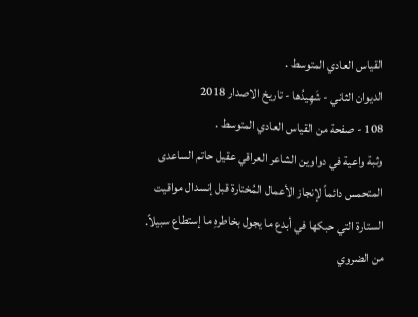القياس العادي المتوسط .
الديوان الثاني - شَهِيدُها - تاريخ الاصدار 2018
108 - صفحة من القياس العادي المتوسط .
وثبة واعية في دواوين الشاعر العراقي عقيل حاتم الساعدى المتحمس دائماً لإنجاز الأعمال المُختارة قبل إنسدال مواقيت الستارة التي حبكها في أبدع ما يجول بخاطرهِ ما إستطاع سبيلاً.
من الضروي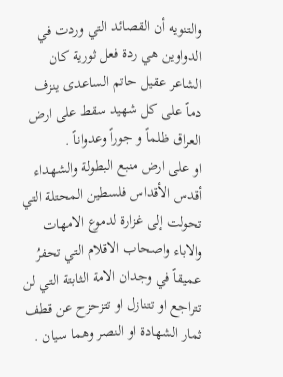والتنويه أن القصائد التي وردت في الدواوين هي ردة فعل ثورية كان الشاعر عقيل حاتم الساعدى ينزف دماً على كل شهيد سقط على ارض العراق ظلماً و جوراً وعدواناً .
او على ارض منبع البطولة والشهداء أقدس الأقداس فلسطين المحتلة التي تحولت إلى غزارة لدموع الامهات والاباء واصحاب الاقلام التي تحفرُ عميقاً في وجدان الامة الثابتة التي لن تتراجع او تتنازل او تتزحزح عن قطف ثمار الشهادة او النصر وهما سيان .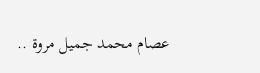عصام محمد جميل مروة ..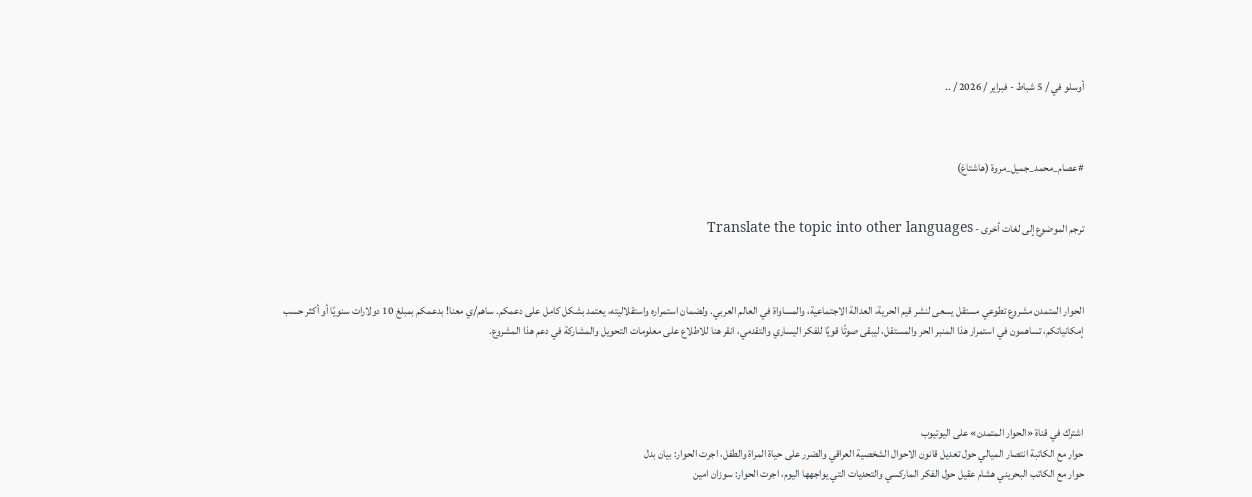أوسلو في / 5 شباط - فبراير / 2026 / ..



#عصام_محمد_جميل_مروة (هاشتاغ)


ترجم الموضوع إلى لغات أخرى - Translate the topic into other languages



الحوار المتمدن مشروع تطوعي مستقل يسعى لنشر قيم الحرية، العدالة الاجتماعية، والمساواة في العالم العربي. ولضمان استمراره واستقلاليته، يعتمد بشكل كامل على دعمكم. ساهم/ي معنا! بدعمكم بمبلغ 10 دولارات سنويًا أو أكثر حسب إمكانياتكم، تساهمون في استمرار هذا المنبر الحر والمستقل، ليبقى صوتًا قويًا للفكر اليساري والتقدمي، انقر هنا للاطلاع على معلومات التحويل والمشاركة في دعم هذا المشروع.




اشترك في قناة «الحوار المتمدن» على اليوتيوب
حوار مع الكاتبة انتصار الميالي حول تعديل قانون الاحوال الشخصية العراقي والضرر على حياة المراة والطفل، اجرت الحوار: بيان بدل
حوار مع الكاتب البحريني هشام عقيل حول الفكر الماركسي والتحديات التي يواجهها اليوم، اجرت الحوار: سوزان امين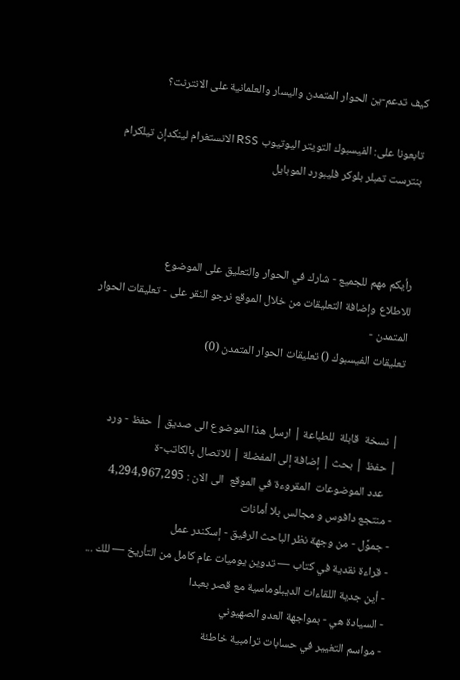كيف تدعم-ين الحوار المتمدن واليسار والعلمانية على الانترنت؟

تابعونا على: الفيسبوك التويتر اليوتيوب RSS الانستغرام لينكدإن تيلكرام بنترست تمبلر بلوكر فليبورد الموبايل



رأيكم مهم للجميع - شارك في الحوار والتعليق على الموضوع
للاطلاع وإضافة التعليقات من خلال الموقع نرجو النقر على - تعليقات الحوار المتمدن -
تعليقات الفيسبوك () تعليقات الحوار المتمدن (0)


| نسخة  قابلة  للطباعة | ارسل هذا الموضوع الى صديق | حفظ - ورد
| حفظ | بحث | إضافة إلى المفضلة | للاتصال بالكاتب-ة
    عدد الموضوعات  المقروءة في الموقع  الى الان : 4,294,967,295
- منتجع دافوس و مجالس بلا أمانات
- جموَّل - من وجهة نظر الباحث الرفيق - إسكندر عمل
- قراءة نقدية في كتاب — تدوين يوميات عام كامل من التأريخ — للك ...
- أين جدية اللقاءات الديبلوماسية مع قصر بعبدا
- السيادة هي - بمواجهة العدو الصهيوني
- مواسم التغيير في حسابات ترامبية خاطئة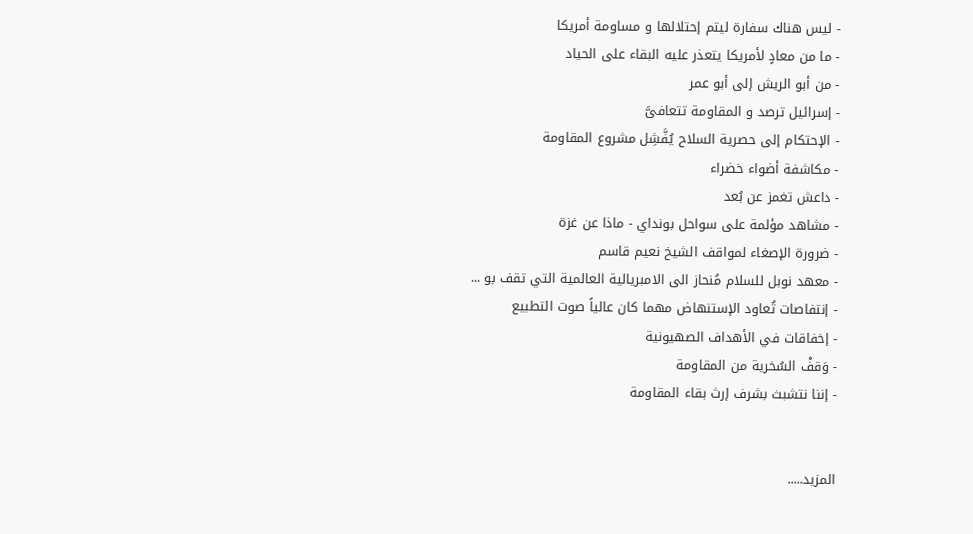- ليس هناك سفارة ليتم إحتلالها و مساومة أمريكا
- ما من معادٍ لأمريكا يتعذر عليه البقاء على الحياد
- من أبو الريش إلى أبو عمر
- إسرائيل ترصد و المقاومة تتعافىَّ
- الإحتكام إلى حصرية السلاح يُفَّشِل مشروع المقاومة
- مكاشفة أضواء خضراء
- داعش تغمز عن بُعد
- مشاهد مؤلمة على سواحل بونداي - ماذا عن غزة
- ضرورة الإصغاء لمواقف الشيخ نعيم قاسم
- معهد نوبل للسلام مُنحاز الى الامبريالية العالمية التي تقف بو ...
- إنتفاصات تُعاود الإستنهاض مهما كان عالياً صوت التطبيع
- إخفاقات في الأهداف الصهيونية
- وَقفْ السُخرية من المقاومة
- إننا نتشبث بشرف إرث بقاء المقاومة


المزيد.....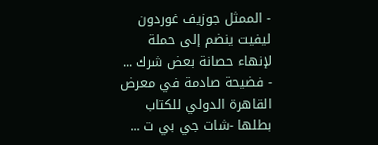- الممثل جوزيف غوردون ليفيت ينضم إلى حملة لإنهاء حصانة بعض شرك ...
- فضيحة صادمة في معرض القاهرة الدولي للكتاب بطلها -شات جي بي ت ...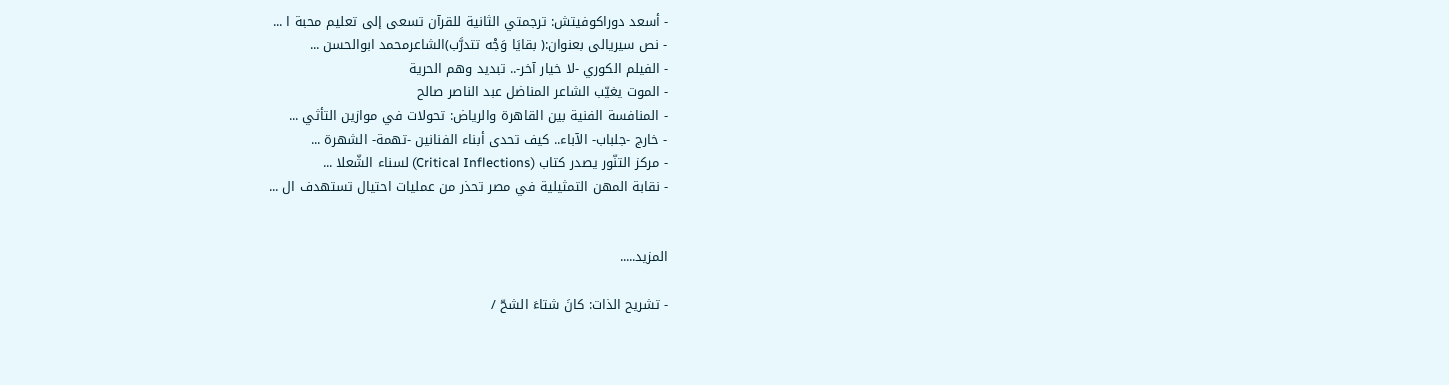- أسعد دوراكوفيتش: ترجمتي الثانية للقرآن تسعى إلى تعليم محبة ا ...
- نص سيريالى بعنوان:( بقايَا وَجْه تتدرَّب)الشاعرمحمد ابوالحسن ...
- الفيلم الكوري -لا خيار آخر-.. تبديد وهم الحرية
- الموت يغيّب الشاعر المناضل عبد الناصر صالح
- المنافسة الفنية بين القاهرة والرياض: تحولات في موازين التأثي ...
- خارج -جلباب- الآباء.. كيف تحدى أبناء الفنانين -تهمة- الشهرة ...
- مركز التنّور يصدر كتاب (Critical Inflections) لسناء الشّعلا ...
- نقابة المهن التمثيلية في مصر تحذر من عمليات احتيال تستهدف ال ...


المزيد.....

- تشريح الذات: كانَ شتاءَ الشحّ /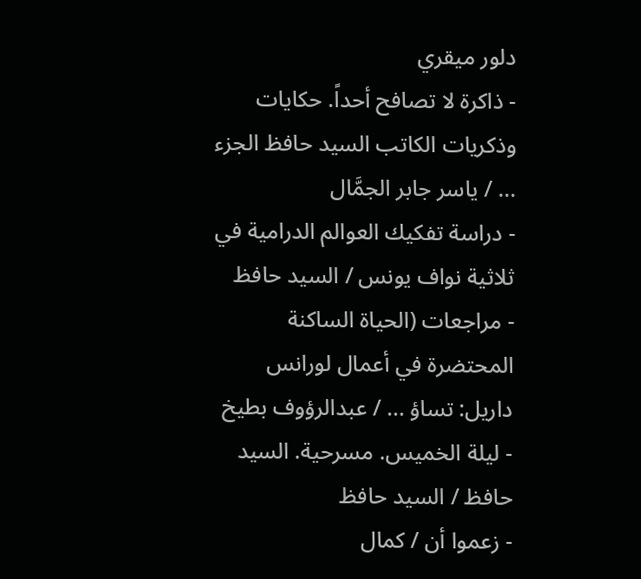دلور ميقري
- ذاكرة لا تصافح أحداً. حكايات وذكريات الكاتب السيد حافظ الجزء ... / ياسر جابر الجمَّال
- دراسة تفكيك العوالم الدرامية في ثلاثية نواف يونس / السيد حافظ
- مراجعات (الحياة الساكنة المحتضرة في أعمال لورانس داريل: تساؤ ... / عبدالرؤوف بطيخ
- ليلة الخميس. مسرحية. السيد حافظ / السيد حافظ
- زعموا أن / كمال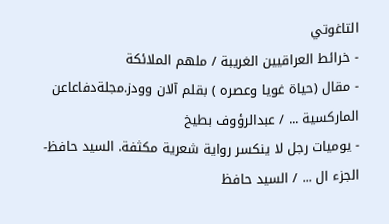التاغوتي
- خرائط العراقيين الغريبة / ملهم الملائكة
- مقال (حياة غويا وعصره ) بقلم آلان وودز.مجلةدفاعاعن الماركسية ... / عبدالرؤوف بطيخ
- يوميات رجل لا ينكسر رواية شعرية مكثفة. السيد حافظ- الجزء ال ... / السيد حافظ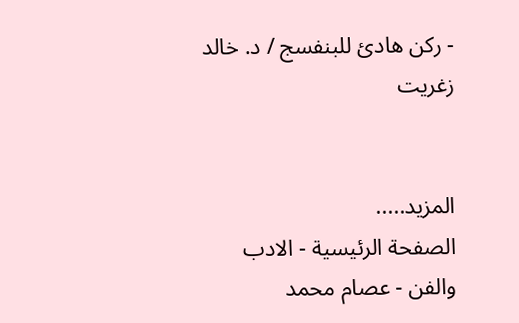- ركن هادئ للبنفسج / د. خالد زغريت


المزيد.....
الصفحة الرئيسية - الادب والفن - عصام محمد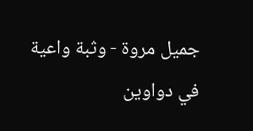جميل مروة - وثبة واعية في دواوين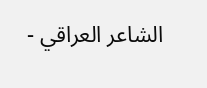الشاعر العراقي -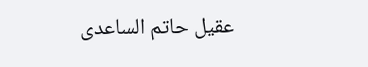عقيل حاتم الساعدى